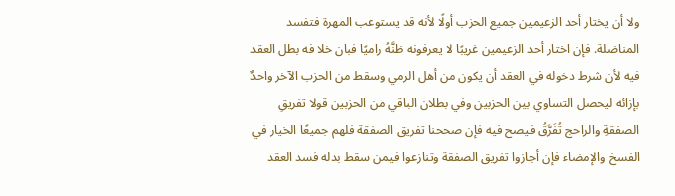ولا أن يختار أحد الزعيمين جميع الحزب أولًا لأنه قد يستوعب المهرة فتفسد المناضلة. فإن اختار أحد الزعيمين غريبًا لا يعرفونه ظنَّهُ راميًا فبان خلا فه بطل العقد فيه لأن شرط دخوله في العقد أن يكون من أهل الرمي وسقط من الحزب الآخر واحدٌ بإزائه ليحصل التساوي بين الحزبين وفي بطلان الباقي من الحزبين قولا تفريقِ الصفقةِ والراحج تُفَرَّقُ فيصح فيه فإن صححنا تفريق الصفقة فلهم جميعًا الخيار في الفسخ والإمضاء فإن أجازوا تفريق الصفقة وتنازعوا فيمن سقط بدله فسد العقد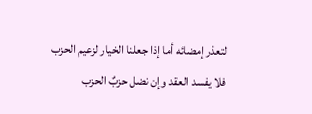لتعذر إمضائه أما إذا جعلنا الخيار لزعيم الحزب فلا يفسد العقد وإن نضل حزبٌ الحزب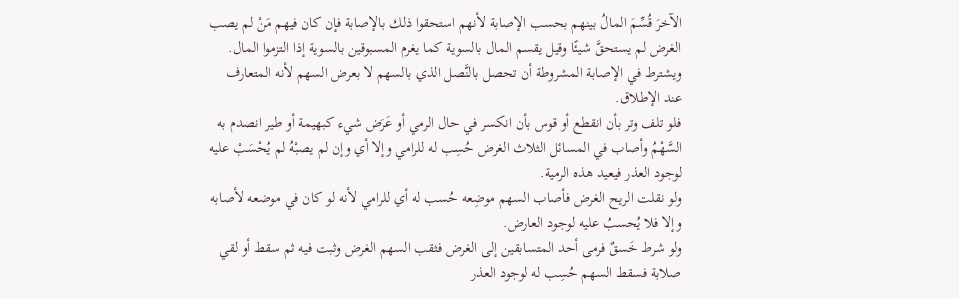الآخرَ قُسِّمَ المالُ بينهم بحسب الإصابة لأنهم استحقوا ذلك بالإصابة فإن كان فيهم مَنْ لم يصب الغرض لم يستحقَّ شيئًا وقيل يقسم المال بالسوية كما يغرم المسبوقين بالسوية إذا التزموا المال.
ويشترط في الإصابة المشروطة أن تحصل بالنَّصل الذي بالسهم لا بعرض السهم لأنه المتعارف عند الإطلاق.
فلو تلف وتر بأن انقطع أو قوس بأن انكسر في حال الرمي أو عَرَض شيء كبهيمة أو طير انصدم به السَّهْمُ وأصاب في المسائل الثلاث الغرض حُسِب له للرامي وإلا أي وإن لم يصبْهُ لم يُحْسَبْ عليه لوجود العذر فيعيد هذه الرمية.
ولو نقلت الريح الغرض فأصاب السهم موضِعه حُسب له أي للرامي لأنه لو كان في موضعه لأصابه وإلا فلا يُحسبُ عليه لوجود العارض.
ولو شرط خَسقٌ فرمى أحد المتسابقين إلى الغرض فثقب السهم الغرض وثبت فيه ثم سقط أو لقي صلابة فسقط السهم حُسِب له لوجود العذر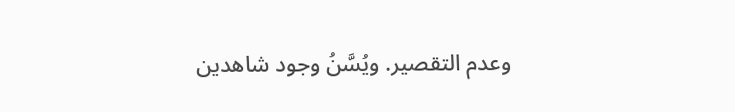وعدم التقصير. ويُسَّنُ وجود شاهدين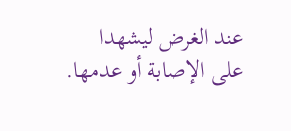عند الغرض ليشهدا على الإصابة أو عدمها.